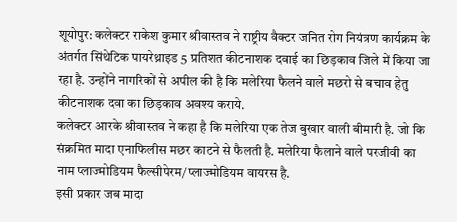शूयोपुर: कलेक्टर राकेश कुमार श्रीवास्तव ने राष्ट्रीय वैक्टर जनित रोग नियंत्रण कार्यक्रम के अंतर्गत सिंथेटिक पायरेथ्राइड 5 प्रतिशत कीटनाशक दवाई का छिड़काव जिले में किया जा रहा है. उन्होंने नागरिकों से अपील की है कि मलेरिया फैलने वाले मछरो से बचाव हेतु कीटनाशक दवा का छिड़काव अवश्य कराये.
कलेक्टर आरके श्रीवास्तव ने कहा है कि मलेरिया एक तेज बुखार वाली बीमारी है. जो कि संक्रमित मादा एनाफिलीस मछर काटने से फैलती है. मलेरिया फैलाने वाले परजीवी का नाम प्लाज्मोडियम फैल्सीपेरम/प्लाज्मोडियम वायरस है.
इसी प्रकार जब मादा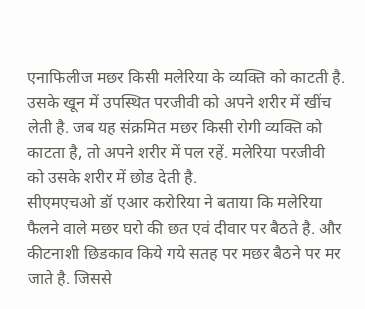एनाफिलीज मछर किसी मलेरिया के व्यक्ति को काटती है. उसके खून में उपस्थित परजीवी को अपने शरीर में खींच लेती है. जब यह संक्रमित मछर किसी रोगी व्यक्ति को काटता है, तो अपने शरीर में पल रहें. मलेरिया परजीवी को उसके शरीर में छोड देती है.
सीएमएचओ डॉ एआर करोरिया ने बताया कि मलेरिया फैलने वाले मछर घरो की छत एवं दीवार पर बैठते है. और कीटनाशी छिडकाव किये गये सतह पर मछर बैठने पर मर जाते है. जिससे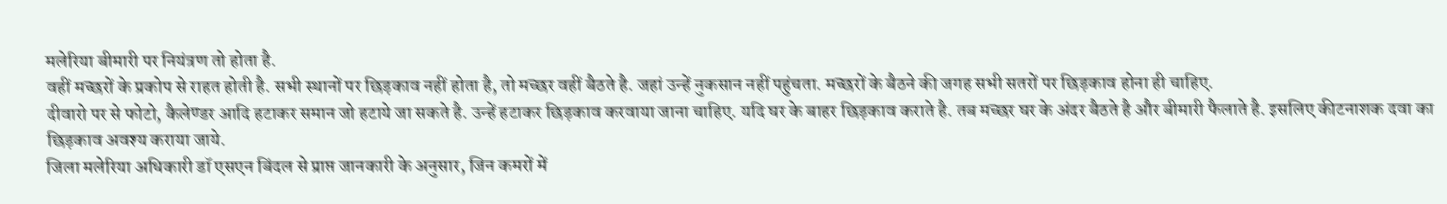मलेरिया बीमारी पर नियंत्रण तो होता है.
वहीं मच्छरों के प्रकोप से राहत होती है. सभी स्थानों पर छिड़काव नहीं होता है, तो मच्छर वहीं बैठते है. जहां उन्हें नुकसान नहीं पहुंचता. मच्छरों के बैठने की जगह सभी सतरों पर छिड़काव होना ही चाहिए.
दीवारो पर से फोटो, कैलेण्डर आदि हटाकर समान जो हटाये जा सकते है. उन्हें हटाकर छिड़काव करवाया जाना चाहिए. यदि घर के बाहर छिड़काव कराते है. तब मच्छर घर के अंदर बैठते है और बीमारी फैलाते है. इसलिए कीटनाशक दवा का छिड़काव अवश्य कराया जाये.
जिला मलेरिया अधिकारी डॉ एसएन बिंदल से प्राप्त जानकारी के अनुसार, जिन कमरों में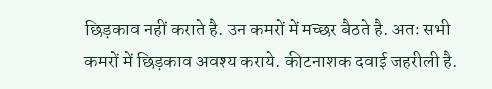छिड़काव नहीं कराते है. उन कमरों में मच्छर बैठते है. अतः सभी कमरों में छिड़काव अवश्य कराये. कीटनाशक दवाई जहरीली है.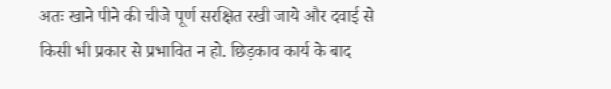अतः खाने पीने की चीजे पूर्ण सरक्षित रखी जाये और दवाई से किसी भी प्रकार से प्रभावित न हो. छिड़काव कार्य के बाद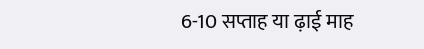6-10 सप्ताह या ढ़ाई माह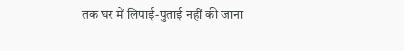तक घर में लिपाई-पुताई नहीं की जाना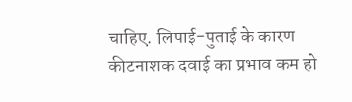चाहिए. लिपाई-पुताई के कारण कीटनाशक दवाई का प्रभाव कम हो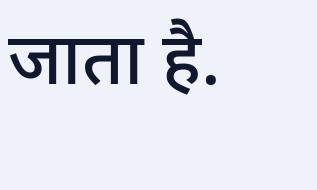जाता है.